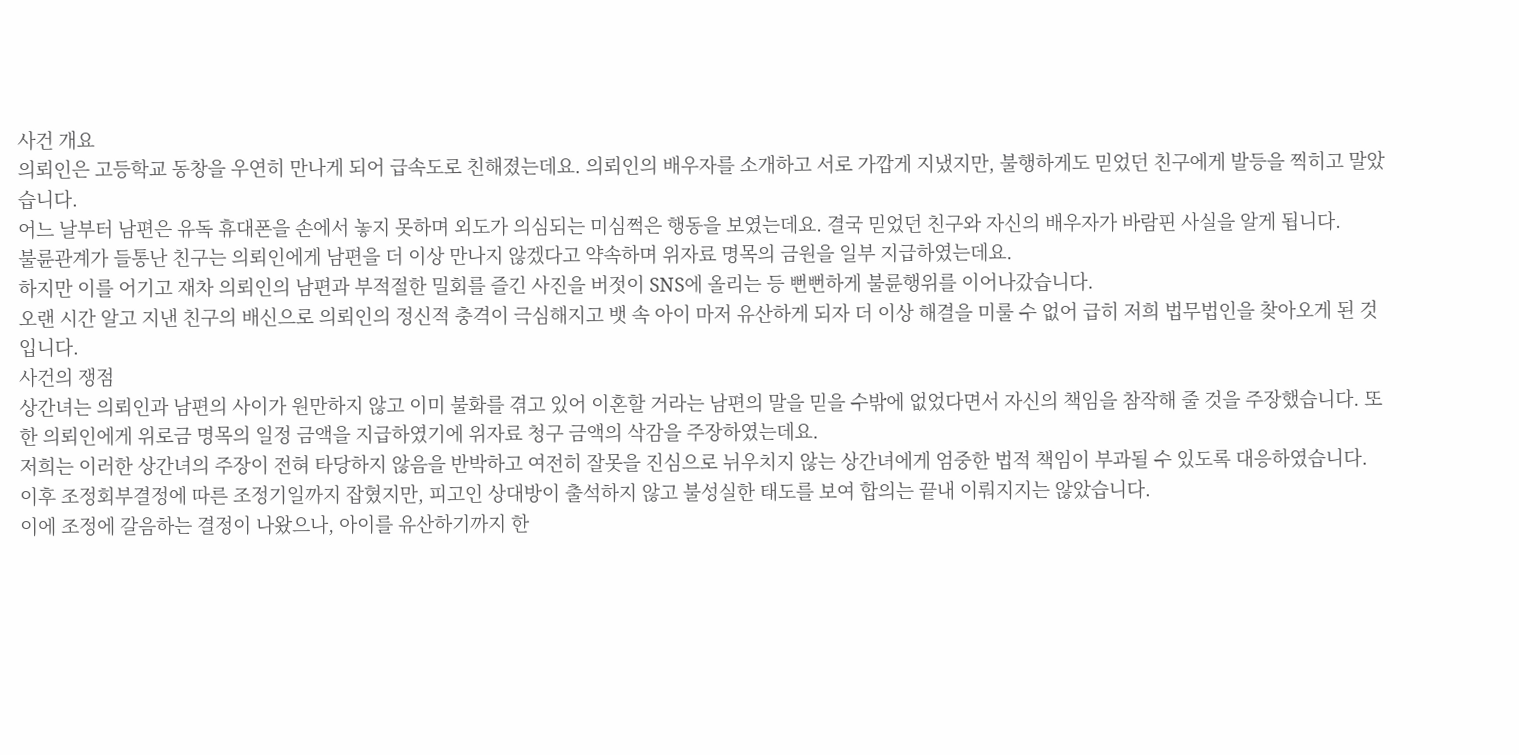사건 개요
의뢰인은 고등학교 동창을 우연히 만나게 되어 급속도로 친해졌는데요. 의뢰인의 배우자를 소개하고 서로 가깝게 지냈지만, 불행하게도 믿었던 친구에게 발등을 찍히고 말았습니다.
어느 날부터 남편은 유독 휴대폰을 손에서 놓지 못하며 외도가 의심되는 미심쩍은 행동을 보였는데요. 결국 믿었던 친구와 자신의 배우자가 바람핀 사실을 알게 됩니다.
불륜관계가 들통난 친구는 의뢰인에게 남편을 더 이상 만나지 않겠다고 약속하며 위자료 명목의 금원을 일부 지급하였는데요.
하지만 이를 어기고 재차 의뢰인의 남편과 부적절한 밀회를 즐긴 사진을 버젓이 SNS에 올리는 등 뻔뻔하게 불륜행위를 이어나갔습니다.
오랜 시간 알고 지낸 친구의 배신으로 의뢰인의 정신적 충격이 극심해지고 뱃 속 아이 마저 유산하게 되자 더 이상 해결을 미룰 수 없어 급히 저희 법무법인을 찾아오게 된 것입니다.
사건의 쟁점
상간녀는 의뢰인과 남편의 사이가 원만하지 않고 이미 불화를 겪고 있어 이혼할 거라는 남편의 말을 믿을 수밖에 없었다면서 자신의 책임을 참작해 줄 것을 주장했습니다. 또한 의뢰인에게 위로금 명목의 일정 금액을 지급하였기에 위자료 청구 금액의 삭감을 주장하였는데요.
저희는 이러한 상간녀의 주장이 전혀 타당하지 않음을 반박하고 여전히 잘못을 진심으로 뉘우치지 않는 상간녀에게 엄중한 법적 책임이 부과될 수 있도록 대응하였습니다.
이후 조정회부결정에 따른 조정기일까지 잡혔지만, 피고인 상대방이 출석하지 않고 불성실한 태도를 보여 합의는 끝내 이뤄지지는 않았습니다.
이에 조정에 갈음하는 결정이 나왔으나, 아이를 유산하기까지 한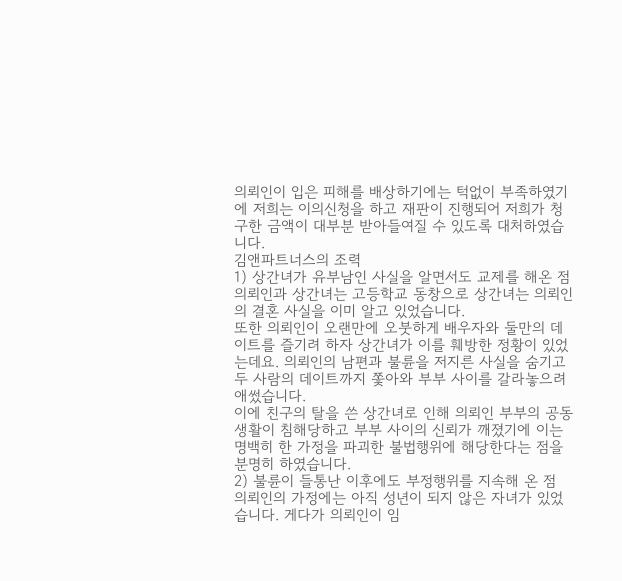의뢰인이 입은 피해를 배상하기에는 턱없이 부족하였기에 저희는 이의신청을 하고 재판이 진행되어 저희가 청구한 금액이 대부분 받아들여질 수 있도록 대처하였습니다.
김앤파트너스의 조력
1) 상간녀가 유부남인 사실을 알면서도 교제를 해온 점
의뢰인과 상간녀는 고등학교 동창으로 상간녀는 의뢰인의 결혼 사실을 이미 알고 있었습니다.
또한 의뢰인이 오랜만에 오붓하게 배우자와 둘만의 데이트를 즐기려 하자 상간녀가 이를 훼방한 정황이 있었는데요. 의뢰인의 남편과 불륜을 저지른 사실을 숨기고 두 사람의 데이트까지 쫓아와 부부 사이를 갈라놓으려 애썼습니다.
이에 친구의 탈을 쓴 상간녀로 인해 의뢰인 부부의 공동생활이 침해당하고 부부 사이의 신뢰가 깨졌기에 이는 명백히 한 가정을 파괴한 불법행위에 해당한다는 점을 분명히 하였습니다.
2) 불륜이 들통난 이후에도 부정행위를 지속해 온 점
의뢰인의 가정에는 아직 성년이 되지 않은 자녀가 있었습니다. 게다가 의뢰인이 임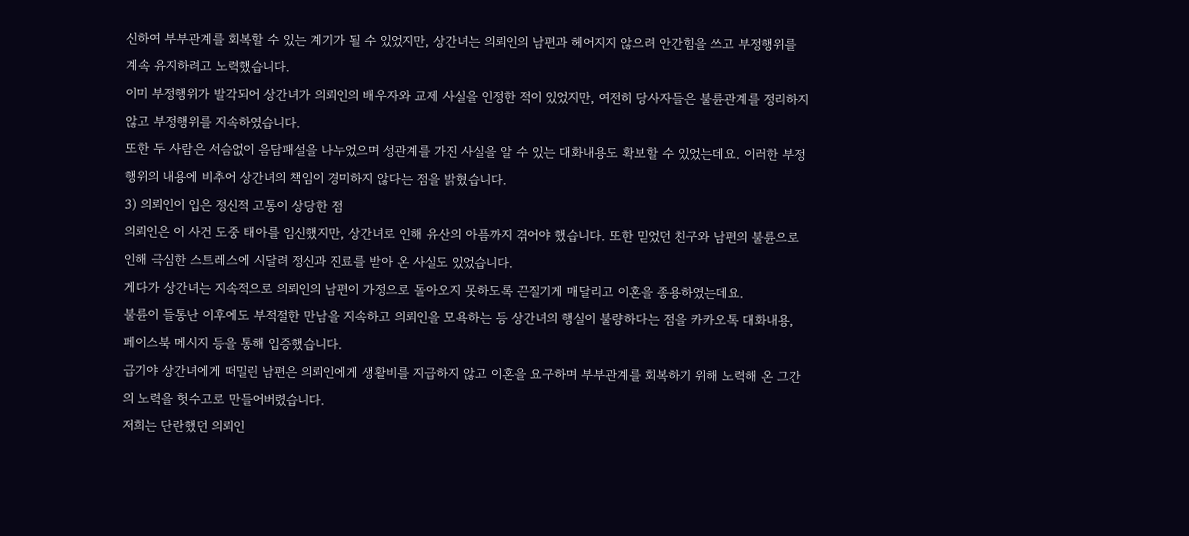신하여 부부관계를 회복할 수 있는 계기가 될 수 있었지만, 상간녀는 의뢰인의 남편과 헤어지지 않으려 안간힘을 쓰고 부정행위를 계속 유지하려고 노력했습니다.
이미 부정행위가 발각되어 상간녀가 의뢰인의 배우자와 교제 사실을 인정한 적이 있었지만, 여전히 당사자들은 불륜관계를 정리하지 않고 부정행위를 지속하였습니다.
또한 두 사람은 서슴없이 음담패설을 나누었으며 성관계를 가진 사실을 알 수 있는 대화내용도 확보할 수 있었는데요. 이러한 부정행위의 내용에 비추어 상간녀의 책임이 경미하지 않다는 점을 밝혔습니다.
3) 의뢰인이 입은 정신적 고통이 상당한 점
의뢰인은 이 사건 도중 태아를 임신했지만, 상간녀로 인해 유산의 아픔까지 겪어야 했습니다. 또한 믿었던 친구와 남편의 불륜으로 인해 극심한 스트레스에 시달려 정신과 진료를 받아 온 사실도 있었습니다.
게다가 상간녀는 지속적으로 의뢰인의 남편이 가정으로 돌아오지 못하도록 끈질기게 매달리고 이혼을 종용하였는데요.
불륜이 들통난 이후에도 부적절한 만남을 지속하고 의뢰인을 모욕하는 등 상간녀의 행실이 불량하다는 점을 카카오톡 대화내용, 페이스북 메시지 등을 통해 입증했습니다.
급기야 상간녀에게 떠밀린 남편은 의뢰인에게 생활비를 지급하지 않고 이혼을 요구하며 부부관계를 회복하기 위해 노력해 온 그간의 노력을 헛수고로 만들어버렸습니다.
저희는 단란했던 의뢰인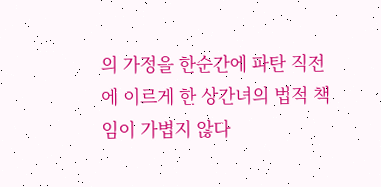의 가정을 한순간에 파탄 직전에 이르게 한 상간녀의 법적 책임이 가볍지 않다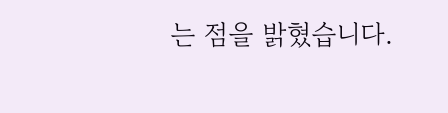는 점을 밝혔습니다.